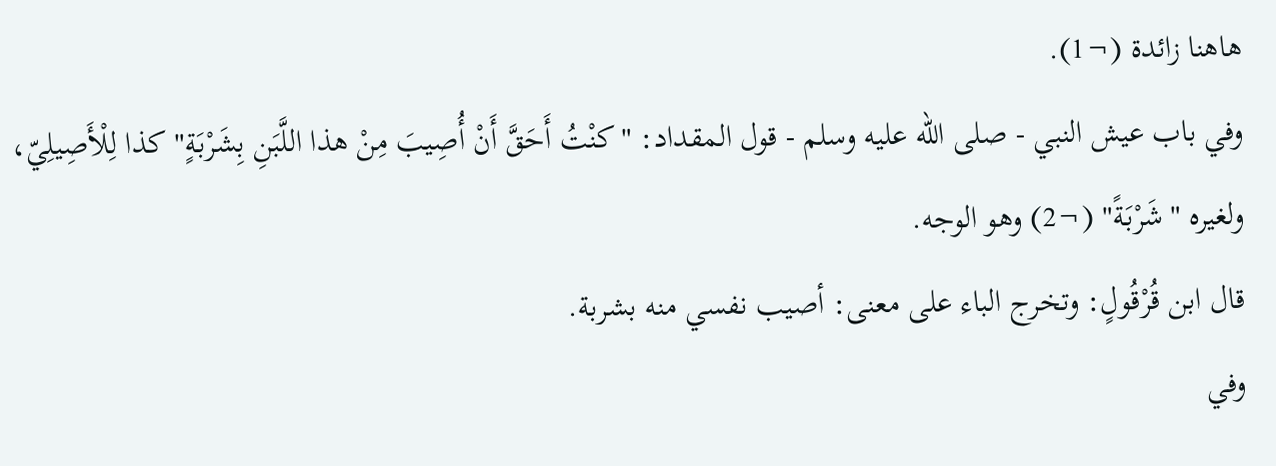هاهنا زائدة (¬1).
وفي باب عيش النبي - صلى الله عليه وسلم - قول المقداد: "كنْتُ أَحَقَّ أَنْ أُصِيبَ مِنْ هذا اللَّبَنِ بِشَرْبَةٍ" كذا لِلْأَصِيلِيّ، ولغيره "شَرْبَةً" (¬2) وهو الوجه.
قال ابن قُرْقُولٍ: وتخرج الباء على معنى: أصيب نفسي منه بشربة.
وفي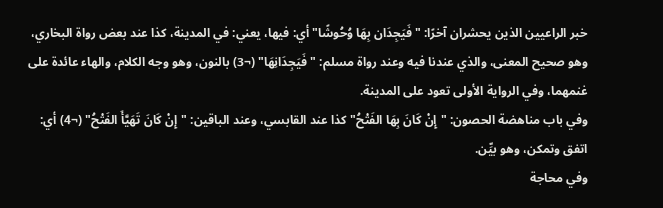خبر الراعيين الذين يحشران آخرًا: " فَيَجِدَان بِهَا وُحُوشًا" أي: فيها، يعني: في المدينة، كذا عند بعض رواة البخاري، وهو صحيح المعنى، والذي عندنا فيه وعند رواة مسلم: "فَيَجِدَانِهَا" (¬3) بالنون، وهو وجه الكلام، والهاء عائدة على غنمهما، وفي الرواية الأولى تعود على المدينة.
وفي باب مناهضة الحصون: "إِنْ كَانَ بِهَا الفَتْحُ" كذا عند القابسي، وعند الباقين: "إِنْ كَانَ تَهَيَّأَ الفَتْحُ" (¬4) أي: اتفق وتمكن، وهو بيِّن.
وفي محاجة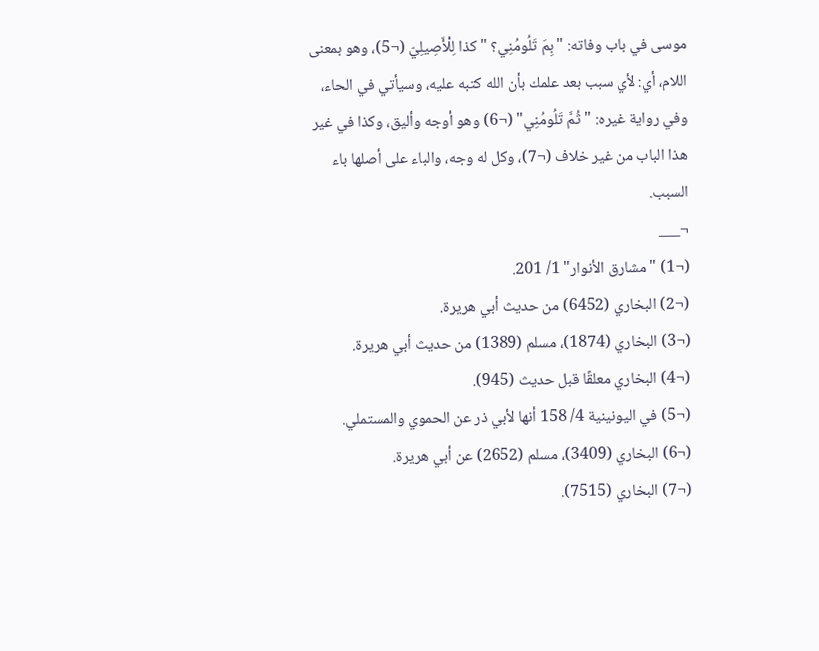موسى في باب وفاته: "بِمَ تَلُومُنِي؟ " كذا لِلْأَصِيلِيّ (¬5)، وهو بمعنى اللام، أي: لأي سبب بعد علمك بأن الله كتبه عليه، وسيأتي في الحاء، وفي رواية غيره: "ثُمَّ تَلُومُنِي" (¬6) وهو أوجه وأليق، وكذا في غير هذا الباب من غير خلاف (¬7)، وكل له وجه، والباء على أصلها باء السبب.
¬___
(¬1) "مشارق الأنوار" 1/ 201.
(¬2) البخاري (6452) من حديث أبي هريرة.
(¬3) البخاري (1874)، مسلم (1389) من حديث أبي هريرة.
(¬4) البخاري معلقًا قبل حديث (945).
(¬5) في اليونينية 4/ 158 أنها لأبي ذر عن الحموي والمستملي.
(¬6) البخاري (3409)، مسلم (2652) عن أبي هريرة.
(¬7) البخاري (7515).